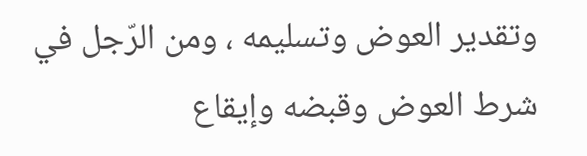وتقدير العوض وتسليمه ، ومن الرّجل في شرط العوض وقبضه وإيقاع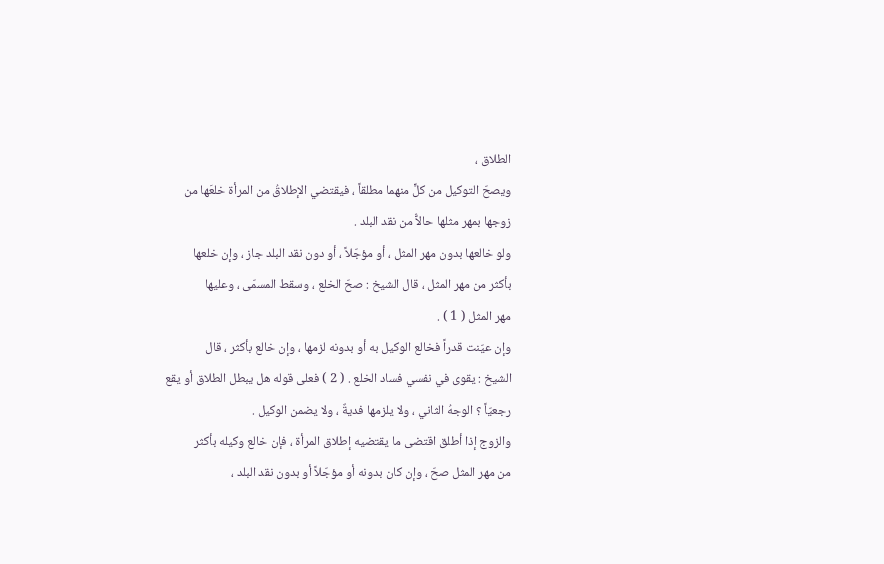الطلاق ،
ويصحّ التوكيل من كلٍّ منهما مطلقاً ، فيقتضي الإطلاقُ من المرأة خلعَها من
زوجها بمهر مثلها حالاًّ من نقد البلد .
ولو خالعها بدون مهر المثل ، أو مؤجّلاً ، أو دون نقد البلد جاز ، وإن خلعها
بأكثر من مهر المثل ، قال الشيخ : صحّ الخلع ، وسقط المسمّى ، وعليها
مهر المثل ( 1 ) .
وإن عيّنت قدراً فخالع الوكيل به أو بدونه لزمها ، وإن خالع بأكثر ، قال
الشيخ : يقوى في نفسي فساد الخلع . ( 2 ) فعلى قوله هل يبطل الطلاق أو يقع
رجعيّاً ؟ الوجهُ الثاني ، ولا يلزمها فديةٌ ، ولا يضمن الوكيل .
والزوج إذا أطلق اقتضى ما يقتضيه إطلاق المرأة ، فإن خالع وكيله بأكثر
من مهر المثل صحّ ، وإن كان بدونه أو مؤجّلاً أو بدون نقد البلد ،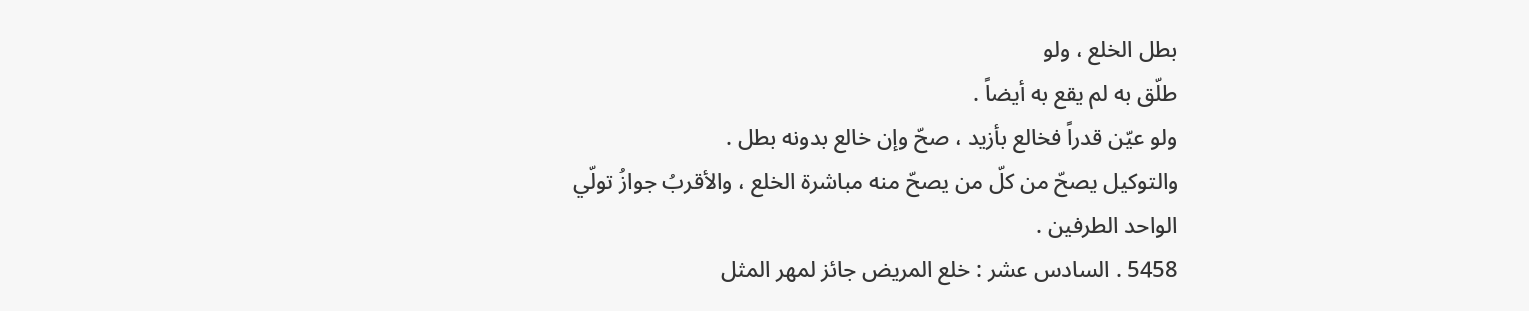بطل الخلع ، ولو
طلّق به لم يقع به أيضاً .
ولو عيّن قدراً فخالع بأزيد ، صحّ وإن خالع بدونه بطل .
والتوكيل يصحّ من كلّ من يصحّ منه مباشرة الخلع ، والأقربُ جوازُ تولّي
الواحد الطرفين .
5458 . السادس عشر : خلع المريض جائز لمهر المثل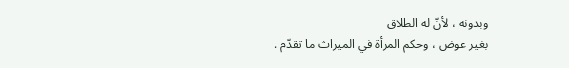وبدونه ، لأنّ له الطلاق
بغير عوض ، وحكم المرأة في الميراث ما تقدّم .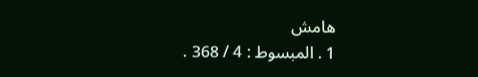هامش
1 . المبسوط : 4 / 368 .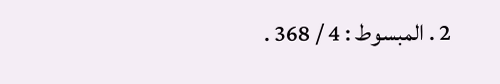2 . المبسوط : 4 / 368 .